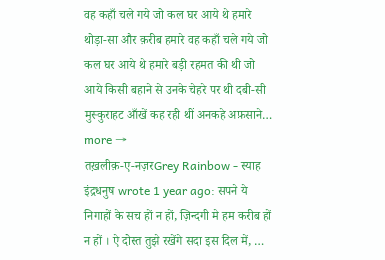वह कहाँ चले गये जो कल घर आये थे हमारे थोड़ा-सा और क़रीब हमारे वह कहाँ चले गये जो कल घर आये थे हमारे बड़ी रहमत की थी जो आये किसी बहाने से उनके चेहरे पर थी दबी-सी मुस्कुराहट आँखें कह रही थीं अनकहे अफ़साने… more →
तख़लीक़-ए-नज़रGrey Rainbow - स्याह इंद्रधनुष wrote 1 year ago: सपने ये निगाहों के सच हों न हों, ज़िन्दगी मे हम करीब हों न हों । ऐ दोस्त तुझे रखेंगे सदा इस दिल में, …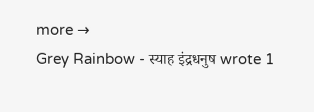more →
Grey Rainbow - स्याह इंद्रधनुष wrote 1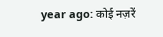year ago: कोई नज़रें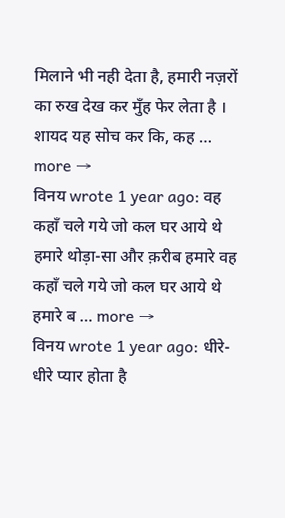मिलाने भी नही देता है, हमारी नज़रों का रुख देख कर मुँह फेर लेता है । शायद यह सोच कर कि, कह … more →
विनय wrote 1 year ago: वह कहाँ चले गये जो कल घर आये थे हमारे थोड़ा-सा और क़रीब हमारे वह कहाँ चले गये जो कल घर आये थे हमारे ब … more →
विनय wrote 1 year ago: धीरे-धीरे प्यार होता है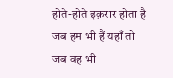होते-होते इक़रार होता है जब हम भी हैं यहाँ तो जब वह भी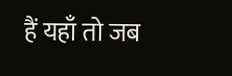हैं यहाँ तो जब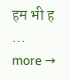हम भी ह … more →